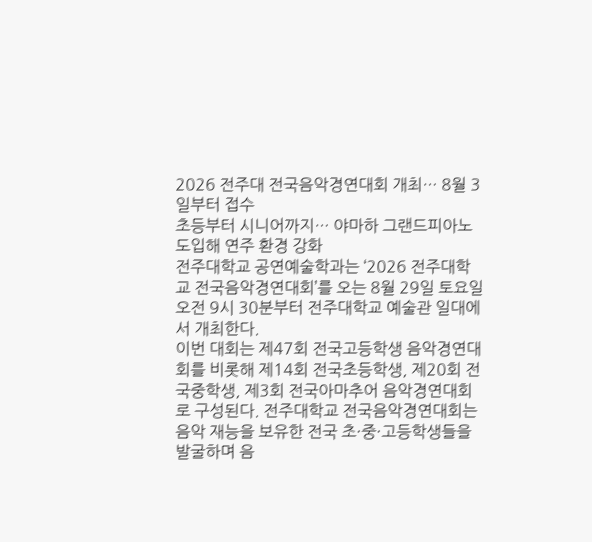2026 전주대 전국음악경연대회 개최… 8월 3일부터 접수
초등부터 시니어까지… 야마하 그랜드피아노 도입해 연주 환경 강화
전주대학교 공연예술학과는 ‘2026 전주대학교 전국음악경연대회’를 오는 8월 29일 토요일 오전 9시 30분부터 전주대학교 예술관 일대에서 개최한다.
이번 대회는 제47회 전국고등학생 음악경연대회를 비롯해 제14회 전국초등학생, 제20회 전국중학생, 제3회 전국아마추어 음악경연대회로 구성된다. 전주대학교 전국음악경연대회는 음악 재능을 보유한 전국 초·중·고등학생들을 발굴하며 음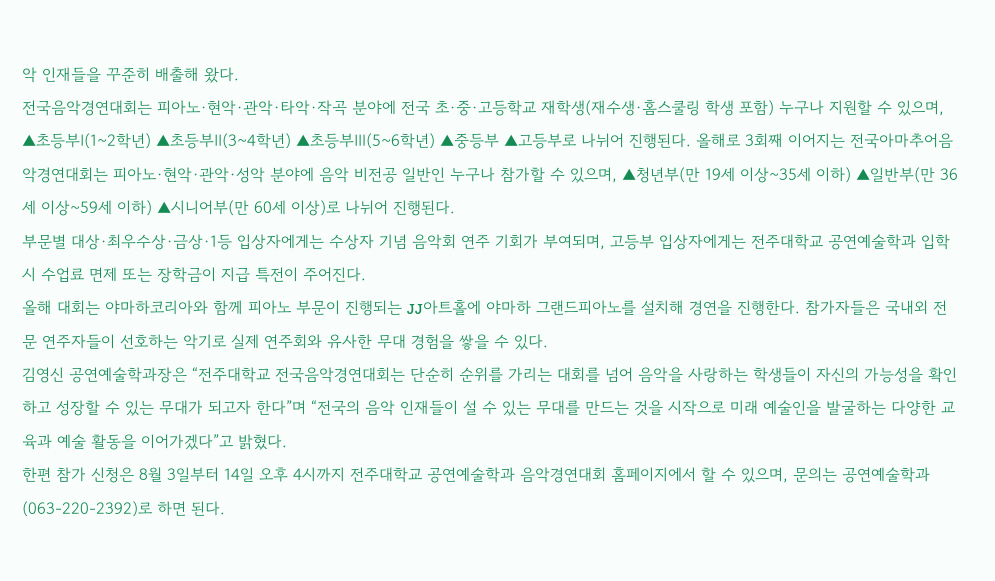악 인재들을 꾸준히 배출해 왔다.
전국음악경연대회는 피아노·현악·관악·타악·작곡 분야에 전국 초·중·고등학교 재학생(재수생·홈스쿨링 학생 포함) 누구나 지원할 수 있으며, ▲초등부Ⅰ(1~2학년) ▲초등부Ⅱ(3~4학년) ▲초등부Ⅲ(5~6학년) ▲중등부 ▲고등부로 나뉘어 진행된다. 올해로 3회째 이어지는 전국아마추어음악경연대회는 피아노·현악·관악·성악 분야에 음악 비전공 일반인 누구나 참가할 수 있으며, ▲청년부(만 19세 이상~35세 이하) ▲일반부(만 36세 이상~59세 이하) ▲시니어부(만 60세 이상)로 나뉘어 진행된다.
부문별 대상·최우수상·금상·1등 입상자에게는 수상자 기념 음악회 연주 기회가 부여되며, 고등부 입상자에게는 전주대학교 공연예술학과 입학 시 수업료 면제 또는 장학금이 지급 특전이 주어진다.
올해 대회는 야마하코리아와 함께 피아노 부문이 진행되는 JJ아트홀에 야마하 그랜드피아노를 설치해 경연을 진행한다. 참가자들은 국내외 전문 연주자들이 선호하는 악기로 실제 연주회와 유사한 무대 경험을 쌓을 수 있다.
김영신 공연예술학과장은 “전주대학교 전국음악경연대회는 단순히 순위를 가리는 대회를 넘어 음악을 사랑하는 학생들이 자신의 가능성을 확인하고 성장할 수 있는 무대가 되고자 한다”며 “전국의 음악 인재들이 설 수 있는 무대를 만드는 것을 시작으로 미래 예술인을 발굴하는 다양한 교육과 예술 활동을 이어가겠다”고 밝혔다.
한편 참가 신청은 8월 3일부터 14일 오후 4시까지 전주대학교 공연예술학과 음악경연대회 홈페이지에서 할 수 있으며, 문의는 공연예술학과(063-220-2392)로 하면 된다.